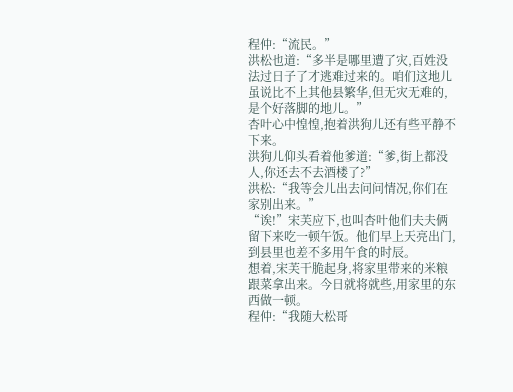程仲:“流民。”
洪松也道:“多半是哪里遭了灾,百姓没法过日子了才逃难过来的。咱们这地儿虽说比不上其他县繁华,但无灾无难的,是个好落脚的地儿。”
杏叶心中惶惶,抱着洪狗儿还有些平静不下来。
洪狗儿仰头看着他爹道:“爹,街上都没人,你还去不去酒楼了?”
洪松:“我等会儿出去问问情况,你们在家别出来。”
“诶!”宋芙应下,也叫杏叶他们夫夫俩留下来吃一顿午饭。他们早上天亮出门,到县里也差不多用午食的时辰。
想着,宋芙干脆起身,将家里带来的米粮跟菜拿出来。今日就将就些,用家里的东西做一顿。
程仲:“我随大松哥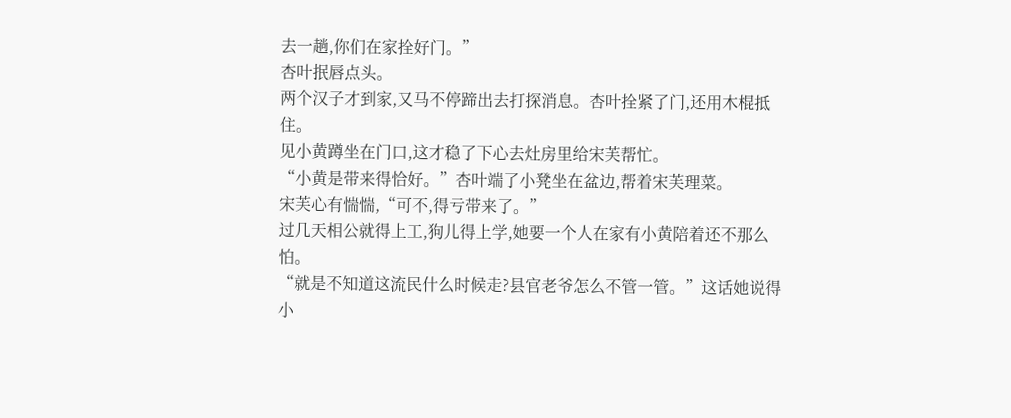去一趟,你们在家拴好门。”
杏叶抿唇点头。
两个汉子才到家,又马不停蹄出去打探消息。杏叶拴紧了门,还用木棍抵住。
见小黄蹲坐在门口,这才稳了下心去灶房里给宋芙帮忙。
“小黄是带来得恰好。”杏叶端了小凳坐在盆边,帮着宋芙理菜。
宋芙心有惴惴,“可不,得亏带来了。”
过几天相公就得上工,狗儿得上学,她要一个人在家有小黄陪着还不那么怕。
“就是不知道这流民什么时候走?县官老爷怎么不管一管。”这话她说得小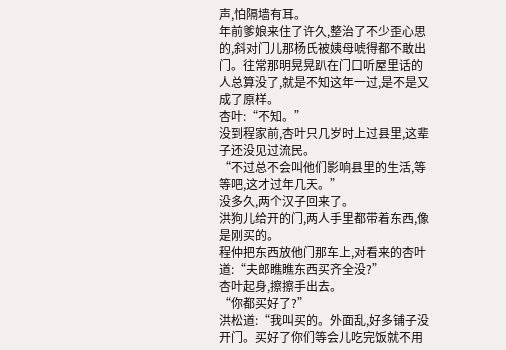声,怕隔墙有耳。
年前爹娘来住了许久,整治了不少歪心思的,斜对门儿那杨氏被姨母唬得都不敢出门。往常那明晃晃趴在门口听屋里话的人总算没了,就是不知这年一过,是不是又成了原样。
杏叶:“不知。”
没到程家前,杏叶只几岁时上过县里,这辈子还没见过流民。
“不过总不会叫他们影响县里的生活,等等吧,这才过年几天。”
没多久,两个汉子回来了。
洪狗儿给开的门,两人手里都带着东西,像是刚买的。
程仲把东西放他门那车上,对看来的杏叶道:“夫郎瞧瞧东西买齐全没?”
杏叶起身,擦擦手出去。
“你都买好了?”
洪松道:“我叫买的。外面乱,好多铺子没开门。买好了你们等会儿吃完饭就不用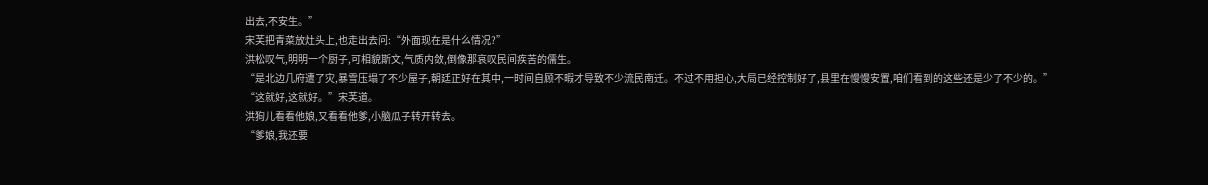出去,不安生。”
宋芙把青菜放灶头上,也走出去问:“外面现在是什么情况?”
洪松叹气,明明一个厨子,可相貌斯文,气质内敛,倒像那哀叹民间疾苦的儒生。
“是北边几府遭了灾,暴雪压塌了不少屋子,朝廷正好在其中,一时间自顾不暇才导致不少流民南迁。不过不用担心,大局已经控制好了,县里在慢慢安置,咱们看到的这些还是少了不少的。”
“这就好,这就好。”宋芙道。
洪狗儿看看他娘,又看看他爹,小脑瓜子转开转去。
“爹娘,我还要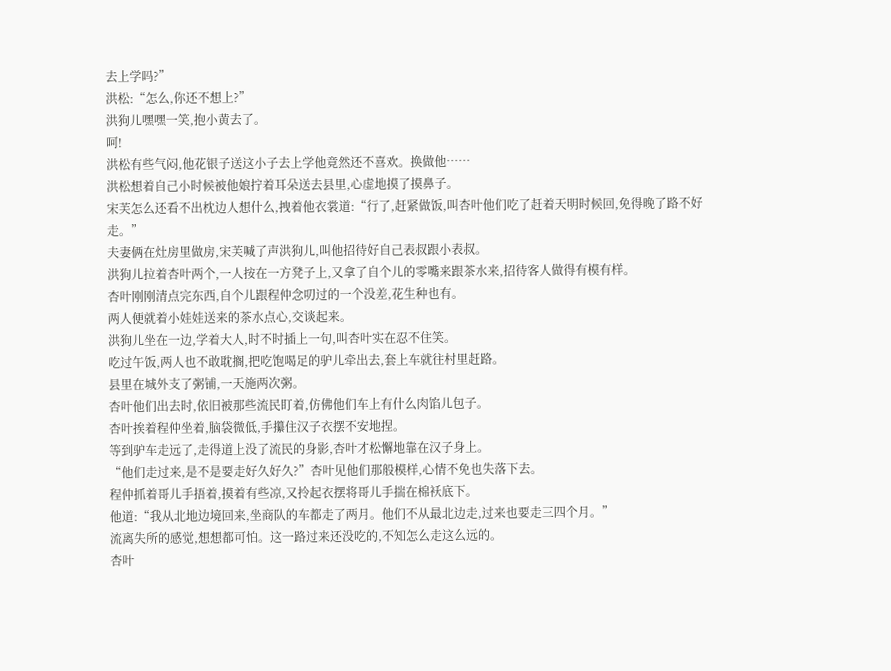去上学吗?”
洪松:“怎么,你还不想上?”
洪狗儿嘿嘿一笑,抱小黄去了。
呵!
洪松有些气闷,他花银子送这小子去上学他竟然还不喜欢。换做他……
洪松想着自己小时候被他娘拧着耳朵送去县里,心虚地摸了摸鼻子。
宋芙怎么还看不出枕边人想什么,拽着他衣裳道:“行了,赶紧做饭,叫杏叶他们吃了赶着天明时候回,免得晚了路不好走。”
夫妻俩在灶房里做房,宋芙喊了声洪狗儿,叫他招待好自己表叔跟小表叔。
洪狗儿拉着杏叶两个,一人按在一方凳子上,又拿了自个儿的零嘴来跟茶水来,招待客人做得有模有样。
杏叶刚刚清点完东西,自个儿跟程仲念叨过的一个没差,花生种也有。
两人便就着小娃娃送来的茶水点心,交谈起来。
洪狗儿坐在一边,学着大人,时不时插上一句,叫杏叶实在忍不住笑。
吃过午饭,两人也不敢耽搁,把吃饱喝足的驴儿牵出去,套上车就往村里赶路。
县里在城外支了粥铺,一天施两次粥。
杏叶他们出去时,依旧被那些流民盯着,仿佛他们车上有什么肉馅儿包子。
杏叶挨着程仲坐着,脑袋微低,手攥住汉子衣摆不安地捏。
等到驴车走远了,走得道上没了流民的身影,杏叶才松懈地靠在汉子身上。
“他们走过来,是不是要走好久好久?”杏叶见他们那般模样,心情不免也失落下去。
程仲抓着哥儿手捂着,摸着有些凉,又拎起衣摆将哥儿手揣在棉袄底下。
他道:“我从北地边境回来,坐商队的车都走了两月。他们不从最北边走,过来也要走三四个月。”
流离失所的感觉,想想都可怕。这一路过来还没吃的,不知怎么走这么远的。
杏叶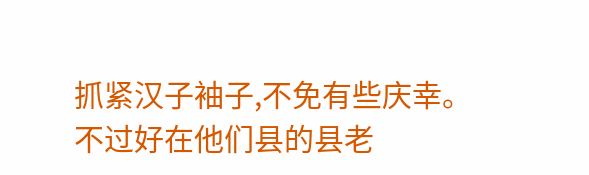抓紧汉子袖子,不免有些庆幸。
不过好在他们县的县老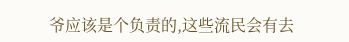爷应该是个负责的,这些流民会有去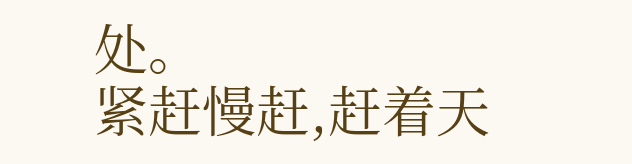处。
紧赶慢赶,赶着天